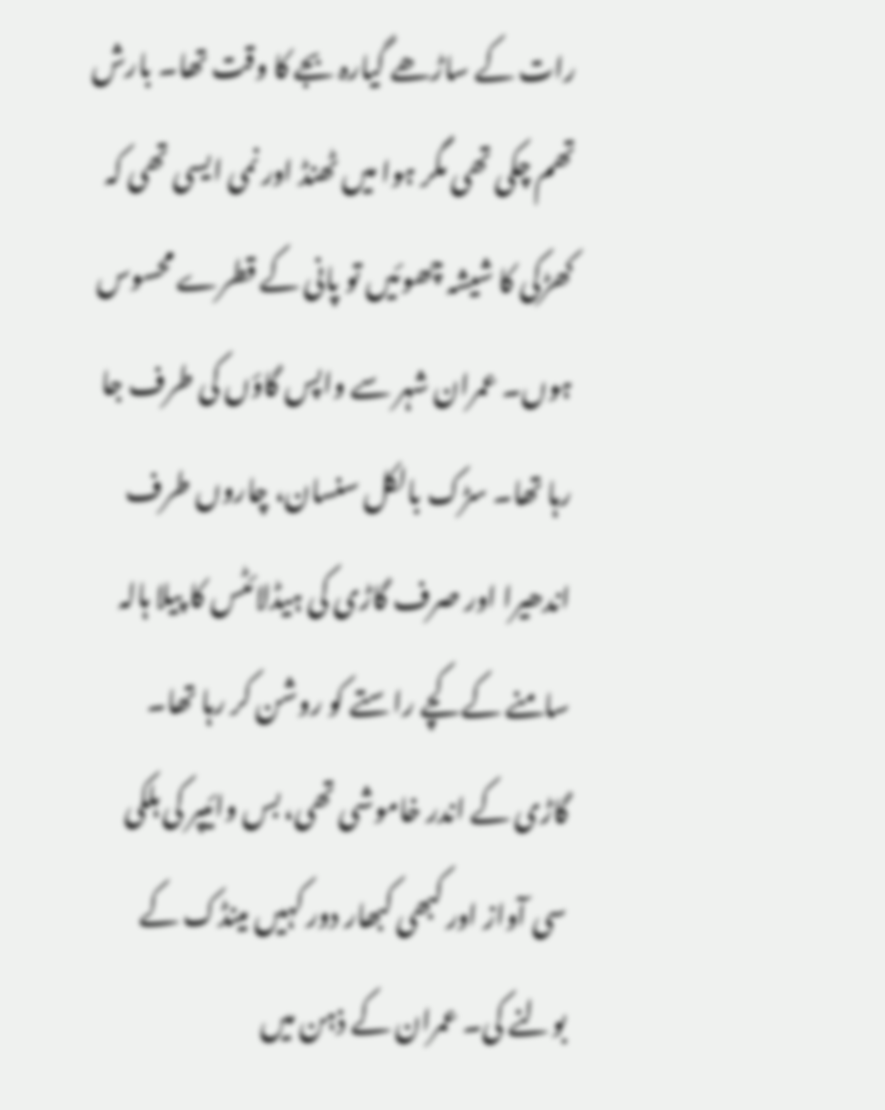رات کے ساڑھے گیارہ بجے کا وقت تھا۔ بارش تھم چکی تھی مگر ہوا میں ٹھنڈ اور نمی ایسی تھی کہ کھڑکی کا شیشہ چھوئیں تو پانی کے قطرے محسوس ہوں۔ عمران شہر سے واپس گاؤں کی طرف جا رہا تھا۔ سڑک بالکل سنسان، چاروں طرف اندھیرا اور صرف گاڑی کی ہیڈلائٹس کا پیلا ہالہ سامنے کے کچے راستے کو روشن کر رہا تھا۔
گاڑی کے اندر خاموشی تھی، بس وائیپر کی ہلکی سی آواز اور کبھی کبھار دور کہیں مینڈک کے بولنے کی۔ عمران کے ذہن میں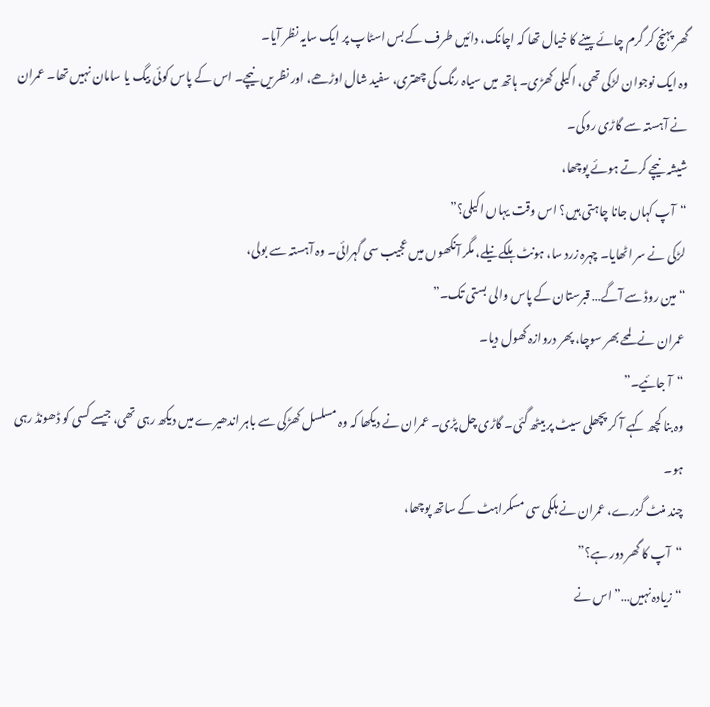گھر پہنچ کر گرم چائے پینے کا خیال تھا کہ اچانک، دائیں طرف کے بس اسٹاپ پر ایک سایہ نظر آیا۔
وہ ایک نوجوان لڑکی تھی، اکیلی کھڑی۔ ہاتھ میں سیاہ رنگ کی چھتری، سفید شال اوڑھے، اور نظریں نیچے۔ اس کے پاس کوئی بیگ یا سامان نہیں تھا۔ عمران نے آہستہ سے گاڑی روکی۔
شیشہ نیچے کرتے ہوئے پوچھا،
“آپ کہاں جانا چاہتی ہیں؟ اس وقت یہاں اکیلی؟”
لڑکی نے سر اٹھایا۔ چہرہ زرد سا، ہونٹ ہلکے نیلے، مگر آنکھوں میں عجیب سی گہرائی۔ وہ آہستہ سے بولی،
“مین روڈ سے آگے… قبرستان کے پاس والی بستی تک۔”
عمران نے لمحے بھر سوچا، پھر دروازہ کھول دیا۔
“آ جائیے۔”
وہ بنا کچھ کہے آ کر پچھلی سیٹ پر بیٹھ گئی۔ گاڑی چل پڑی۔ عمران نے دیکھا کہ وہ مسلسل کھڑکی سے باہر اندھیرے میں دیکھ رہی تھی، جیسے کسی کو ڈھونڈ رہی ہو۔
چند منٹ گزرے، عمران نے ہلکی سی مسکراہٹ کے ساتھ پوچھا،
“آپ کا گھر دور ہے؟”
“زیادہ نہیں…” اس نے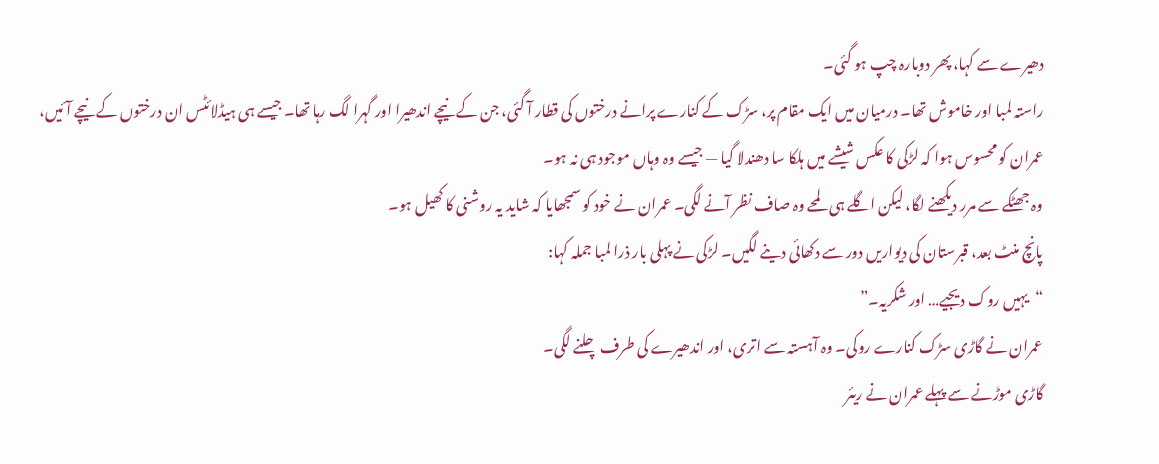دھیرے سے کہا، پھر دوبارہ چپ ہو گئی۔
راستہ لمبا اور خاموش تھا۔ درمیان میں ایک مقام پر، سڑک کے کنارے پرانے درختوں کی قطار آ گئی، جن کے نیچے اندھیرا اور گہرا لگ رہا تھا۔ جیسے ہی ہیڈلائٹس ان درختوں کے نیچے آئیں، عمران کو محسوس ہوا کہ لڑکی کا عکس شیشے میں ہلکا سا دھندلا گیا — جیسے وہ وہاں موجود ہی نہ ہو۔
وہ جھٹکے سے مرر دیکھنے لگا، لیکن اگلے ہی لمحے وہ صاف نظر آنے لگی۔ عمران نے خود کو سمجھایا کہ شاید یہ روشنی کا کھیل ہو۔
پانچ منٹ بعد، قبرستان کی دیواریں دور سے دکھائی دینے لگیں۔ لڑکی نے پہلی بار ذرا لمبا جملہ کہا:
“یہیں روک دیجیے… اور شکریہ۔”
عمران نے گاڑی سڑک کنارے روکی۔ وہ آہستہ سے اتری، اور اندھیرے کی طرف چلنے لگی۔
گاڑی موڑنے سے پہلے عمران نے ریئر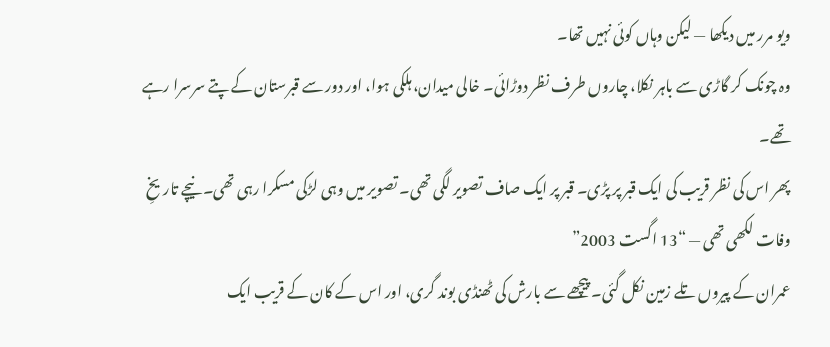ویو مرر میں دیکھا — لیکن وہاں کوئی نہیں تھا۔
وہ چونک کر گاڑی سے باہر نکلا، چاروں طرف نظر دوڑائی۔ خالی میدان، ہلکی ہوا، اور دور سے قبرستان کے پتے سرسرا رہے تھے۔
پھر اس کی نظر قریب کی ایک قبر پر پڑی۔ قبر پر ایک صاف تصویر لگی تھی۔ تصویر میں وہی لڑکی مسکرا رہی تھی۔ نیچے تاریخِ وفات لکھی تھی — “13 اگست 2003”
عمران کے پیروں تلے زمین نکل گئی۔ پیچھے سے بارش کی ٹھنڈی بوند گری، اور اس کے کان کے قریب ایک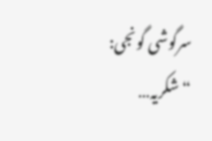سرگوشی گونجی:
“شکریہ…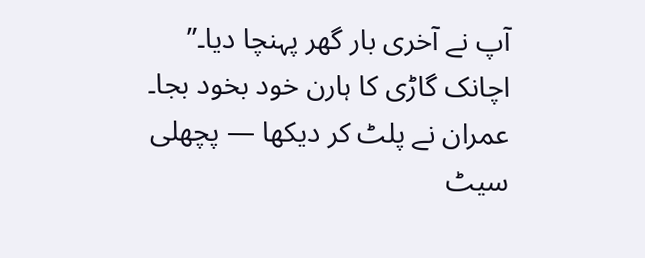آپ نے آخری بار گھر پہنچا دیا۔”
اچانک گاڑی کا ہارن خود بخود بجا۔ عمران نے پلٹ کر دیکھا — پچھلی سیٹ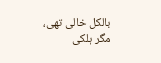بالکل خالی تھی، مگر ہلکی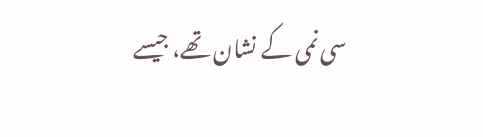سی نمی کے نشان تھے، جیسے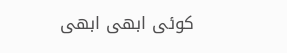کوئی ابھی ابھی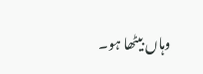وہاں بیٹھا ہو۔